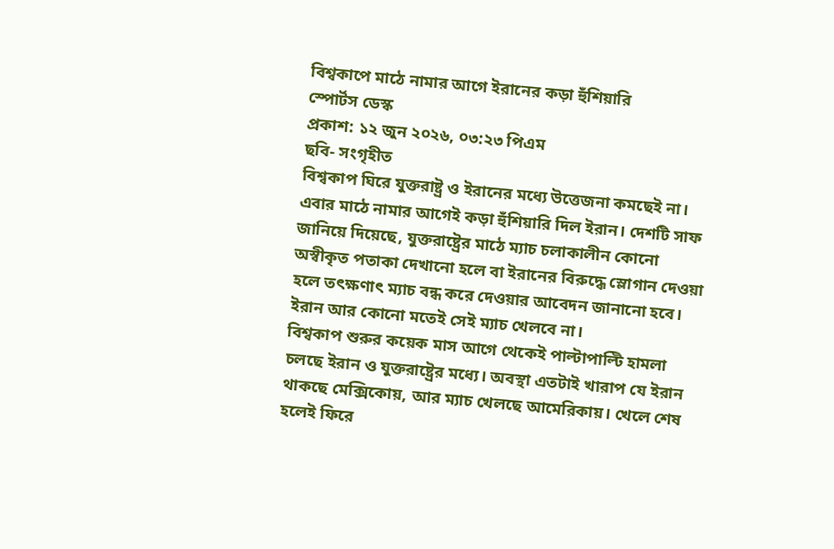বিশ্বকাপে মাঠে নামার আগে ইরানের কড়া হুঁশিয়ারি
স্পোর্টস ডেস্ক
প্রকাশ: ১২ জুন ২০২৬, ০৩:২৩ পিএম
ছবি- সংগৃহীত
বিশ্বকাপ ঘিরে যুক্তরাষ্ট্র ও ইরানের মধ্যে উত্তেজনা কমছেই না। এবার মাঠে নামার আগেই কড়া হুঁশিয়ারি দিল ইরান। দেশটি সাফ জানিয়ে দিয়েছে, যুক্তরাষ্ট্রের মাঠে ম্যাচ চলাকালীন কোনো অস্বীকৃত পতাকা দেখানো হলে বা ইরানের বিরুদ্ধে স্লোগান দেওয়া হলে তৎক্ষণাৎ ম্যাচ বন্ধ করে দেওয়ার আবেদন জানানো হবে। ইরান আর কোনো মতেই সেই ম্যাচ খেলবে না।
বিশ্বকাপ শুরুর কয়েক মাস আগে থেকেই পাল্টাপাল্টি হামলা চলছে ইরান ও যুক্তরাষ্ট্রের মধ্যে। অবস্থা এতটাই খারাপ যে ইরান থাকছে মেক্সিকোয়, আর ম্যাচ খেলছে আমেরিকায়। খেলে শেষ হলেই ফিরে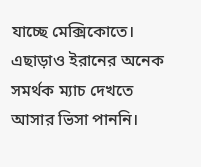যাচ্ছে মেক্সিকোতে। এছাড়াও ইরানের অনেক সমর্থক ম্যাচ দেখতে আসার ভিসা পাননি।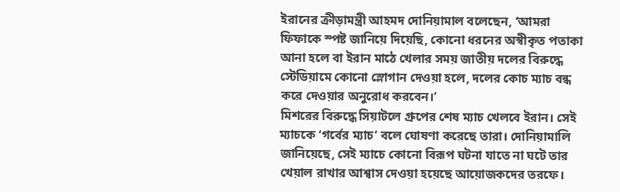ইরানের ক্রীড়ামন্ত্রী আহমদ দোনিয়ামাল বলেছেন, ‘আমরা ফিফাকে স্পষ্ট জানিয়ে দিয়েছি, কোনো ধরনের অস্বীকৃত পতাকা আনা হলে বা ইরান মাঠে খেলার সময় জাতীয় দলের বিরুদ্ধে স্টেডিয়ামে কোনো স্লোগান দেওয়া হলে, দলের কোচ ম্যাচ বন্ধ করে দেওয়ার অনুরোধ করবেন।’
মিশরের বিরুদ্ধে সিয়াটলে গ্রুপের শেষ ম্যাচ খেলবে ইরান। সেই ম্যাচকে ‘গর্বের ম্যাচ’ বলে ঘোষণা করেছে তারা। দোনিয়ামালি জানিয়েছে, সেই ম্যাচে কোনো বিরূপ ঘটনা যাতে না ঘটে তার খেয়াল রাখার আশ্বাস দেওয়া হয়েছে আয়োজকদের তরফে।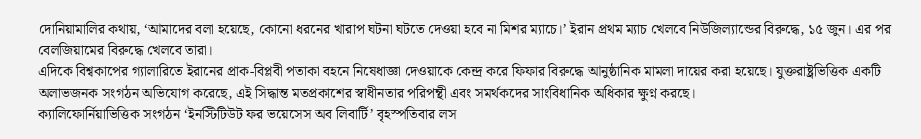দোনিয়ামালির কথায়, ‘আমাদের বলা হয়েছে, কোনো ধরনের খারাপ ঘটনা ঘটতে দেওয়া হবে না মিশর ম্যাচে।’ ইরান প্রথম ম্যাচ খেলবে নিউজিল্যান্ডের বিরুদ্ধে, ১৫ জুন। এর পর বেলজিয়ামের বিরুদ্ধে খেলবে তারা।
এদিকে বিশ্বকাপের গ্যালারিতে ইরানের প্রাক-বিপ্লবী পতাকা বহনে নিষেধাজ্ঞা দেওয়াকে কেন্দ্র করে ফিফার বিরুদ্ধে আনুষ্ঠানিক মামলা দায়ের করা হয়েছে। যুক্তরাষ্ট্রভিত্তিক একটি অলাভজনক সংগঠন অভিযোগ করেছে, এই সিদ্ধান্ত মতপ্রকাশের স্বাধীনতার পরিপন্থী এবং সমর্থকদের সাংবিধানিক অধিকার ক্ষুণ্ন করছে।
ক্যালিফোর্নিয়াভিত্তিক সংগঠন ‘ইনস্টিটিউট ফর ভয়েসেস অব লিবার্টি’ বৃহস্পতিবার লস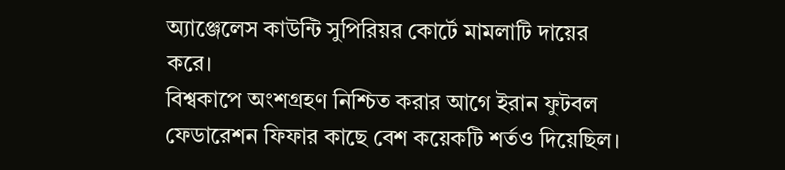অ্যাঞ্জেলেস কাউন্টি সুপিরিয়র কোর্টে মামলাটি দায়ের করে।
বিশ্বকাপে অংশগ্রহণ নিশ্চিত করার আগে ইরান ফুটবল ফেডারেশন ফিফার কাছে বেশ কয়েকটি শর্তও দিয়েছিল।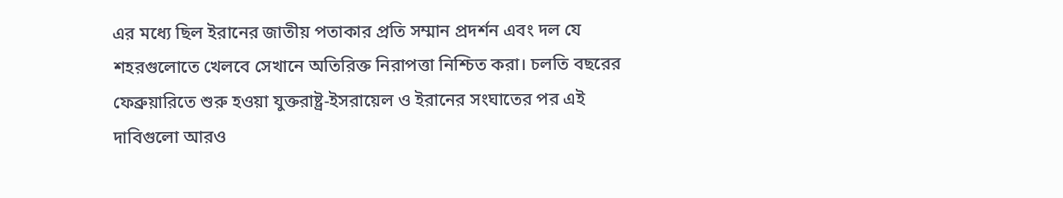এর মধ্যে ছিল ইরানের জাতীয় পতাকার প্রতি সম্মান প্রদর্শন এবং দল যে শহরগুলোতে খেলবে সেখানে অতিরিক্ত নিরাপত্তা নিশ্চিত করা। চলতি বছরের ফেব্রুয়ারিতে শুরু হওয়া যুক্তরাষ্ট্র-ইসরায়েল ও ইরানের সংঘাতের পর এই দাবিগুলো আরও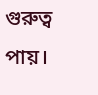গুরুত্ব পায়।